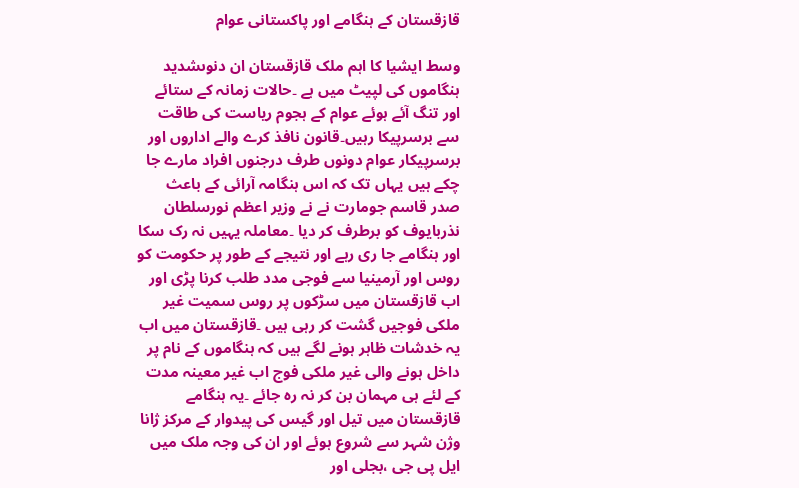قازقستان کے ہنگامے اور پاکستانی عوام

وسط ایشیا کا اہم ملک قازقستان ان دنوںشدید ہنگاموں کی لپیٹ میں ہے ۔حالات زمانہ کے ستائے اور تنگ آئے ہوئے عوام کے ہجوم ریاست کی طاقت سے برسرپیکا رہیں۔قانون نافذ کرے والے اداروں اور برسرپیکار عوام دونوں طرف درجنوں افراد مارے جا چکے ہیں یہاں تک کہ اس ہنگامہ آرائی کے باعث صدر قاسم جومارت نے نے وزیر اعظم نورسلطان نذربایوف کو برطرف کر دیا ۔معاملہ یہیں نہ رک سکا اور ہنگامے جا ری رہے اور نتیجے کے طور پر حکومت کو روس اور آرمینیا سے فوجی مدد طلب کرنا پڑی اور اب قازقستان میں سڑکوں پر روس سمیت غیر ملکی فوجیں گشت کر رہی ہیں ۔قازقستان میں اب یہ خدشات ظاہر ہونے لگے ہیں کہ ہنگاموں کے نام پر داخل ہونے والی غیر ملکی فوج اب غیر معینہ مدت کے لئے ہی مہمان بن کر نہ رہ جائے ۔یہ ہنگامے قازقستان میں تیل اور گیس کی پیدوار کے مرکز ژانا وژن شہر سے شروع ہوئے اور ان کی وجہ ملک میں ایل پی جی ،بجلی اور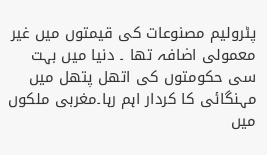پٹرولیم مصنوعات کی قیمتوں میں غیر معمولی اضافہ تھا ۔ دنیا میں بہت سی حکومتوں کی اتھل پتھل میں مہنگائی کا کردار اہم رہا۔مغربی ملکوں میں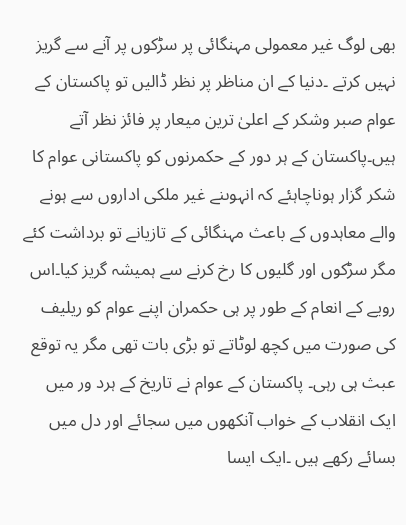بھی لوگ غیر معمولی مہنگائی پر سڑکوں پر آنے سے گریز نہیں کرتے ۔دنیا کے ان مناظر پر نظر ڈالیں تو پاکستان کے عوام صبر وشکر کے اعلیٰ ترین میعار پر فائز نظر آتے ہیں۔پاکستان کے ہر دور کے حکمرنوں کو پاکستانی عوام کا شکر گزار ہوناچاہئے کہ انہوںنے غیر ملکی اداروں سے ہونے والے معاہدوں کے باعث مہنگائی کے تازیانے تو برداشت کئے مگر سڑکوں اور گلیوں کا رخ کرنے سے ہمیشہ گریز کیا۔اس رویے کے انعام کے طور پر ہی حکمران اپنے عوام کو ریلیف کی صورت میں کچھ لوٹاتے تو بڑی بات تھی مگر یہ توقع عبث ہی رہی۔ پاکستان کے عوام نے تاریخ کے ہرد ور میں ایک انقلاب کے خواب آنکھوں میں سجائے اور دل میں بسائے رکھے ہیں ۔ایک ایسا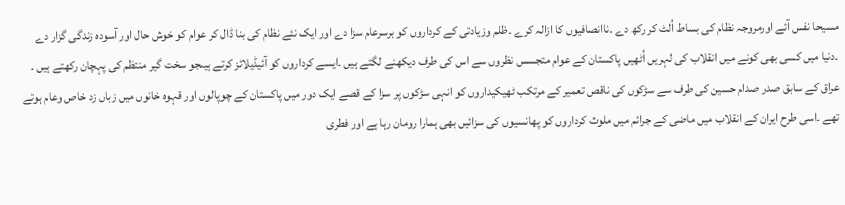مسیحا نفس آئے اورمروجہ نظام کی بساط اُلٹ کر رکھ دے ۔ناانصافیوں کا ازالہ کرے ۔ظلم وزیادتی کے کرداروں کو برسرعام سزا دے اور ایک نئے نظام کی بنا ڈال کر عوام کو خوش حال اور آسودہ زندگی گزار دے ۔دنیا میں کسی بھی کونے میں انقلاب کی لہریں اُٹھیں پاکستان کے عوام متجسس نظروں سے اس کی طرف دیکھنے لگتے ہیں ۔ایسے کرداروں کو آئیڈیلائز کرتے ہیںجو سخت گیر منتظم کی پہچان رکھتے ہیں ۔ عراق کے سابق صدر صدام حسین کی طرف سے سڑکوں کی ناقص تعمیر کے مرتکب ٹھیکیداروں کو انہی سڑکوں پر سزا کے قصے ایک دور میں پاکستان کے چوپالوں اور قہوہ خانوں میں زباں زد خاص وعام ہوتے تھے ۔اسی طرح ایران کے انقلاب میں ماضی کے جرائم میں ملوث کرداروں کو پھانسیوں کی سزائیں بھی ہمارا رومان رہا ہے اور فطری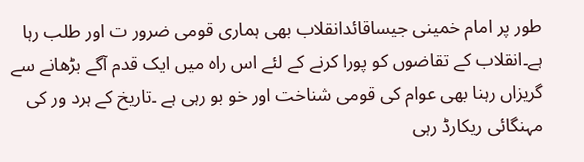طور پر امام خمینی جیساقائدانقلاب بھی ہماری قومی ضرور ت اور طلب رہا ہے۔انقلاب کے تقاضوں کو پورا کرنے کے لئے اس راہ میں ایک قدم آگے بڑھانے سے گریزاں رہنا بھی عوام کی قومی شناخت اور خو بو رہی ہے ۔تاریخ کے ہرد ور کی مہنگائی ریکارڈ رہی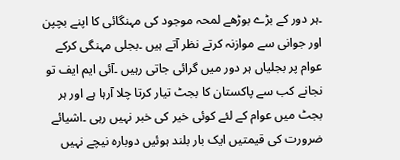۔ہر دور کے بڑے بوڑھے لمحہ موجود کی مہنگائی کا اپنے بچپن اور جوانی سے موازنہ کرتے نظر آتے ہیں ۔بجلی مہنگی کرکے عوام پر بجلیاں ہر دور میں گرائی جاتی رہیں ۔آئی ایم ایف تو نجانے کب سے پاکستان کا بجٹ تیار کرتا چلا آرہا ہے اور ہر بجٹ میں عوام کے لئے کوئی خیر کی خبر نہیں رہی ۔اشیائے ضرورت کی قیمتیں ایک بار بلند ہوئیں دوبارہ نیچے نہیں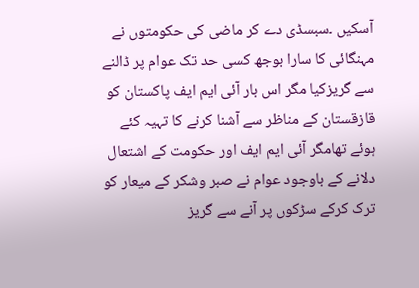آسکیں ۔سبسڈی دے کر ماضی کی حکومتوں نے مہنگائی کا سارا بوجھ کسی حد تک عوام پر ڈالنے سے گریزکیا مگر اس بار آئی ایم ایف پاکستان کو قازقستان کے مناظر سے آشنا کرنے کا تہیہ کئے ہوئے تھامگر آئی ایم ایف اور حکومت کے اشتعال دلانے کے باوجود عوام نے صبر وشکر کے میعار کو ترک کرکے سڑکوں پر آنے سے گریز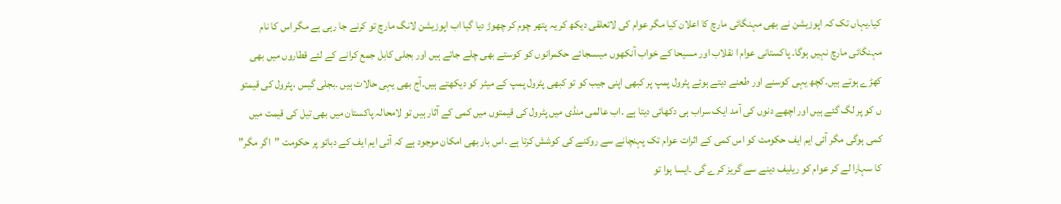کیا۔یہاں تک کہ اپوزیشن نے بھی مہنگائی مارچ کا اعلان کیا مگر عوام کی لاتعلقی دیکھ کر یہ پتھر چوم کر چھوڑ دیا گیا اب اپوزیشن لانگ مارچ تو کرنے جا رہی ہے مگر اس کا نام مہنگائی مارچ نہیں ہوگا۔ پاکستانی عوام ا نقلاب اور مسیحا کے خواب آنکھوں میںسجائے حکمرانوں کو کوستے بھی چلے جاتے ہیں اور بجلی کابل جمع کرانے کے لئے قطاروں میں بھی کھڑے ہوتے ہیں۔کچھ یہی کوسنے اور طعنے دیتے ہوئے پٹرول پمپ پر کبھی اپنی جیب کو تو کبھی پٹرول پمپ کے میٹر کو دیکھتے ہیں۔آج بھی یہی حالات ہیں ۔بجلی گیس ،پٹرول کی قیمتو ں کو پر لگ گئے ہیں اور اچھے دنوں کی آمد ایک سراب ہی دکھائی دیتا ہے ۔اب عالمی منڈی میں پٹرول کی قیمتوں میں کمی کے آثار ہیں تو لامحالہ پاکستان میں بھی تیل کی قیمت میں کمی ہوگی مگر آئی ایم ایف حکومت کو اس کمی کے اثرات عوام تک پہنچانے سے روکنے کی کوشش کرتا ہے ۔اس بار بھی امکان موجود ہے کہ آئی ایم ایف کے دبائو پر حکومت ”اگر مگر” کا سہارا لے کر عوام کو ریلیف دینے سے گریز کرے گی ۔ایسا ہوا تو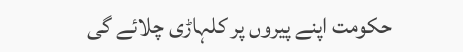حکومت اپنے پیروں پر کلہاڑی چلائے گی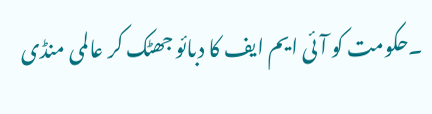۔حکومت کو آئی ایم ایف کا دبائو جھٹک کر عالمی منڈی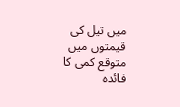میں تیل کی قیمتوں میں متوقع کمی کا فائدہ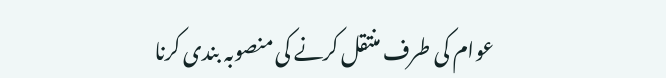عوام کی طرف منتقل کرنے کی منصوبہ بندی کرنا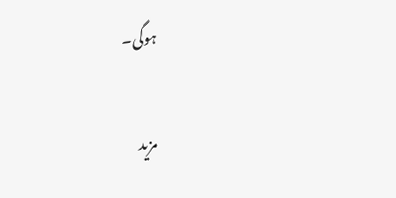ہوگی۔

مزید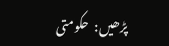پڑھیں:  حکومتی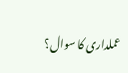عملداری کا سوال؟